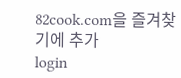82cook.com을 즐겨찾기에 추가
login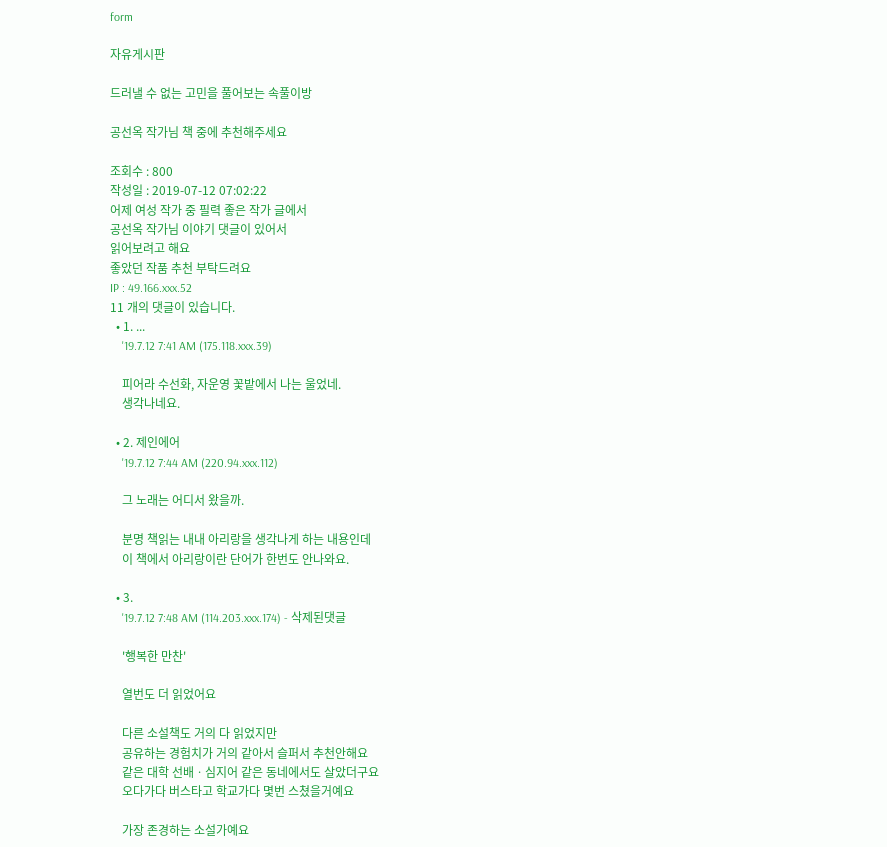form

자유게시판

드러낼 수 없는 고민을 풀어보는 속풀이방

공선옥 작가님 책 중에 추천해주세요

조회수 : 800
작성일 : 2019-07-12 07:02:22
어제 여성 작가 중 필력 좋은 작가 글에서
공선옥 작가님 이야기 댓글이 있어서
읽어보려고 해요
좋았던 작품 추천 부탁드려요
IP : 49.166.xxx.52
11 개의 댓글이 있습니다.
  • 1. ...
    '19.7.12 7:41 AM (175.118.xxx.39)

    피어라 수선화, 자운영 꽃밭에서 나는 울었네.
    생각나네요.

  • 2. 제인에어
    '19.7.12 7:44 AM (220.94.xxx.112)

    그 노래는 어디서 왔을까.

    분명 책읽는 내내 아리랑을 생각나게 하는 내용인데
    이 책에서 아리랑이란 단어가 한번도 안나와요.

  • 3.
    '19.7.12 7:48 AM (114.203.xxx.174) - 삭제된댓글

    '행복한 만찬'

    열번도 더 읽었어요

    다른 소설책도 거의 다 읽었지만
    공유하는 경험치가 거의 같아서 슬퍼서 추천안해요
    같은 대학 선배ㆍ심지어 같은 동네에서도 살았더구요
    오다가다 버스타고 학교가다 몇번 스쳤을거예요

    가장 존경하는 소설가예요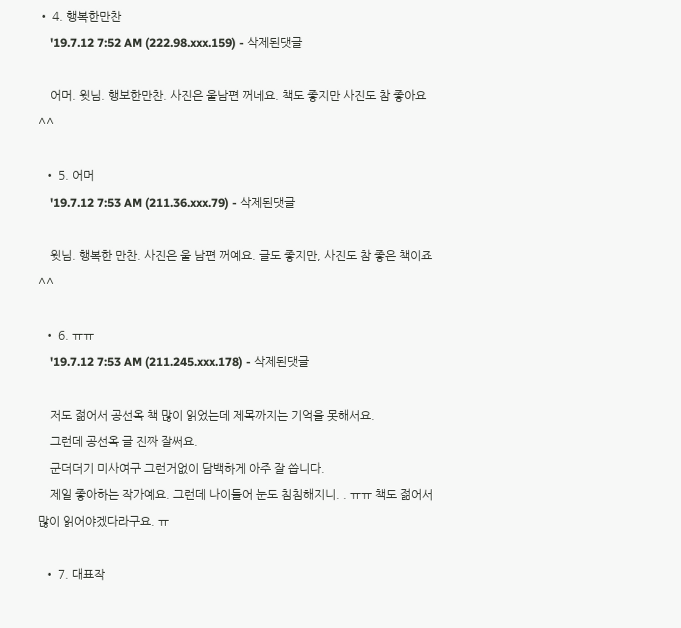• 4. 행복한만찬
    '19.7.12 7:52 AM (222.98.xxx.159) - 삭제된댓글

    어머. 윗님. 행보한만찬. 사진은 울남편 꺼네요. 책도 좋지만 사진도 참 좋아요^^

  • 5. 어머
    '19.7.12 7:53 AM (211.36.xxx.79) - 삭제된댓글

    윗님. 행복한 만찬. 사진은 울 남편 꺼예요. 글도 좋지만, 사진도 참 좋은 책이죠^^

  • 6. ㅠㅠ
    '19.7.12 7:53 AM (211.245.xxx.178) - 삭제된댓글

    저도 젊어서 공선옥 책 많이 읽었는데 제목까지는 기억을 못해서요.
    그런데 공선옥 글 진짜 잘써요.
    군더더기 미사여구 그런거없이 담백하게 아주 잘 씁니다.
    제일 좋아하는 작가예요. 그런데 나이들어 눈도 침침해지니. . ㅠㅠ 책도 젊어서 많이 읽어야겠다라구요. ㅠ

  • 7. 대표작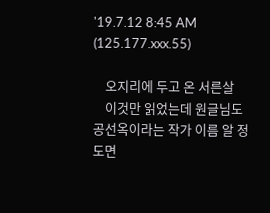'19.7.12 8:45 AM (125.177.xxx.55)

    오지리에 두고 온 서른살
    이것만 읽었는데 원글님도 공선옥이라는 작가 이름 알 정도면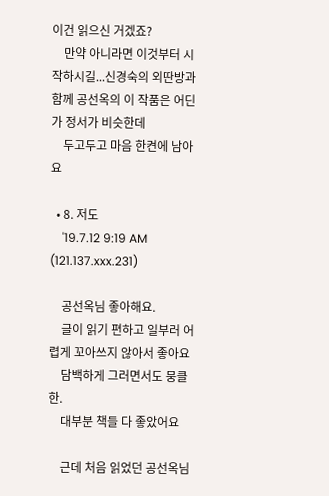이건 읽으신 거겠죠?
    만약 아니라면 이것부터 시작하시길...신경숙의 외딴방과 함께 공선옥의 이 작품은 어딘가 정서가 비슷한데
    두고두고 마음 한켠에 남아요

  • 8. 저도
    '19.7.12 9:19 AM (121.137.xxx.231)

    공선옥님 좋아해요.
    글이 읽기 편하고 일부러 어렵게 꼬아쓰지 않아서 좋아요
    담백하게 그러면서도 뭉클한.
    대부분 책들 다 좋았어요

    근데 처음 읽었던 공선옥님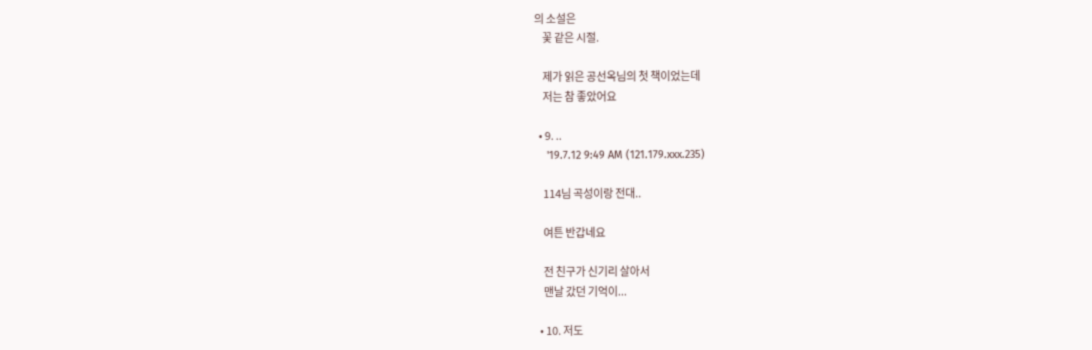의 소설은
    꽃 같은 시절.

    제가 읽은 공선옥님의 첫 책이었는데
    저는 참 좋았어요

  • 9. ..
    '19.7.12 9:49 AM (121.179.xxx.235)

    114님 곡성이랑 전대..

    여튼 반갑네요

    전 친구가 신기리 살아서
    맨날 갔던 기억이...

  • 10. 저도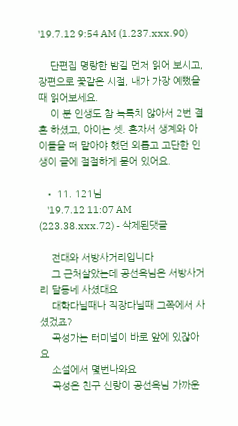'19.7.12 9:54 AM (1.237.xxx.90)

    단편집 명랑한 밤길 먼저 읽어 보시고, 장편으로 꽃같은 시절, 내가 가장 예뻤을때 읽어보세요.
    이 분 인생도 참 녹록치 않아서 2번 결혼 하셨고, 아이는 셋. 혼자서 생계와 아이들을 떠 맡아야 했던 외롭고 고단한 인생이 글에 절절하게 묻어 있어요.

  • 11. 121님
    '19.7.12 11:07 AM (223.38.xxx.72) - 삭제된댓글

    전대와 서방사거리입니다
    그 근처살았는데 공선옥님은 서방사거리 달동네 사셨대요
    대학다닐때나 직장다닐때 그쪽에서 사셨겄죠?
    곡성가는 터미널이 바로 앞에 있잖아요
    소설에서 몇번나와요
    곡성은 친구 신랑이 공선옥님 가까운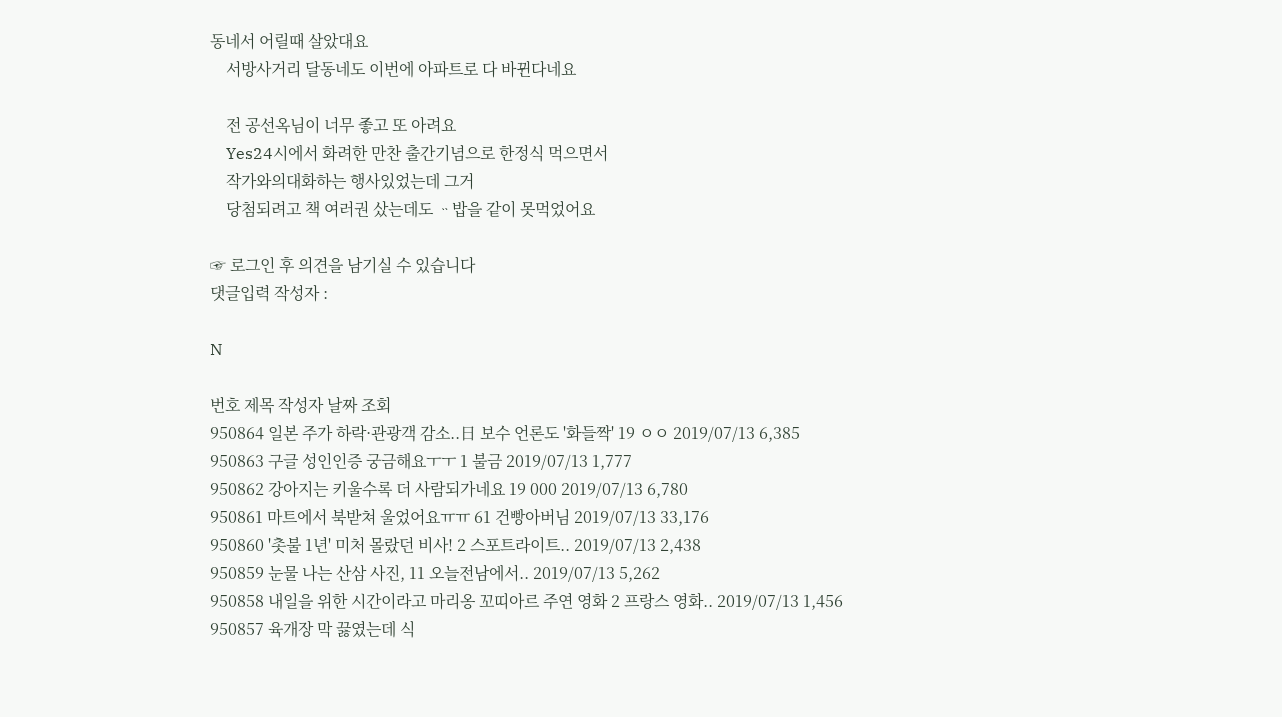동네서 어릴때 살았대요
    서방사거리 달동네도 이번에 아파트로 다 바뀐다네요

    전 공선옥님이 너무 좋고 또 아려요
    Yes24시에서 화려한 만찬 출간기념으로 한정식 먹으면서
    작가와의대화하는 행사있었는데 그거
    당첨되려고 책 여러권 샀는데도 ᆢ밥을 같이 못먹었어요

☞ 로그인 후 의견을 남기실 수 있습니다
댓글입력 작성자 :

N

번호 제목 작성자 날짜 조회
950864 일본 주가 하락·관광객 감소..日 보수 언론도 '화들짝' 19 ㅇㅇ 2019/07/13 6,385
950863 구글 성인인증 궁금해요ㅜㅜ 1 불금 2019/07/13 1,777
950862 강아지는 키울수록 더 사람되가네요 19 000 2019/07/13 6,780
950861 마트에서 북받쳐 울었어요ㅠㅠ 61 건빵아버님 2019/07/13 33,176
950860 '촛불 1년' 미처 몰랐던 비사! 2 스포트라이트.. 2019/07/13 2,438
950859 눈물 나는 산삼 사진, 11 오늘전남에서.. 2019/07/13 5,262
950858 내일을 위한 시간이라고 마리옹 꼬띠아르 주연 영화 2 프랑스 영화.. 2019/07/13 1,456
950857 육개장 막 끓였는데 식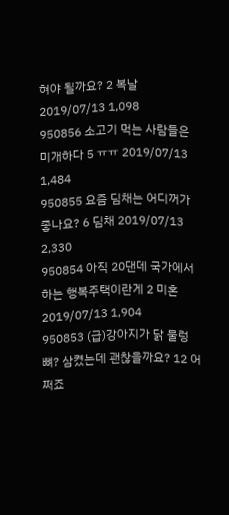혀야 될까요? 2 복날 2019/07/13 1,098
950856 소고기 먹는 사람들은 미개하다 5 ㅠㅠ 2019/07/13 1,484
950855 요즘 딤채는 어디꺼가 좋나요? 6 딤채 2019/07/13 2,330
950854 아직 20댄데 국가에서 하는 행복주택이란게 2 미혼 2019/07/13 1,904
950853 (급)강아지가 닭 물렁 뼈? 삼켰는데 괜찮을까요? 12 어쩌죠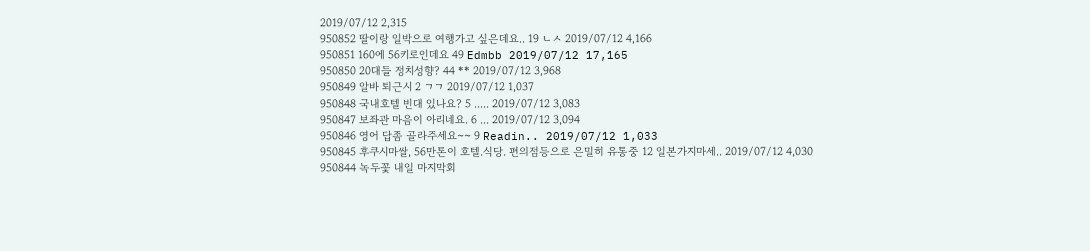2019/07/12 2,315
950852 딸이랑 일박으로 여행가고 싶은데요.. 19 ㄴㅅ 2019/07/12 4,166
950851 160에 56키로인데요 49 Edmbb 2019/07/12 17,165
950850 20대들 정치성향? 44 ** 2019/07/12 3,968
950849 알바 퇴근시 2 ㄱㄱ 2019/07/12 1,037
950848 국내호텔 빈대 있나요? 5 ..... 2019/07/12 3,083
950847 보좌관 마음이 아리네요. 6 ... 2019/07/12 3,094
950846 영어 답좀 골라주세요~~ 9 Readin.. 2019/07/12 1,033
950845 후쿠시마쌀, 56만톤이 호텔.식당. 편의점등으로 은밀히 유통중 12 일본가지마세.. 2019/07/12 4,030
950844 녹두꽃 내일 마지막회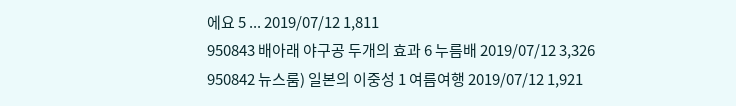에요 5 ... 2019/07/12 1,811
950843 배아래 야구공 두개의 효과 6 누름배 2019/07/12 3,326
950842 뉴스룸) 일본의 이중성 1 여름여행 2019/07/12 1,921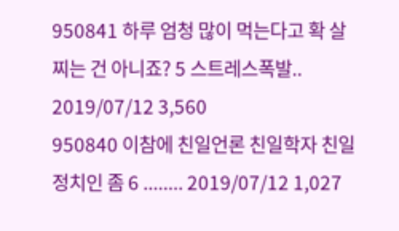950841 하루 엄청 많이 먹는다고 확 살찌는 건 아니죠? 5 스트레스폭발.. 2019/07/12 3,560
950840 이참에 친일언론 친일학자 친일정치인 좀 6 ........ 2019/07/12 1,027